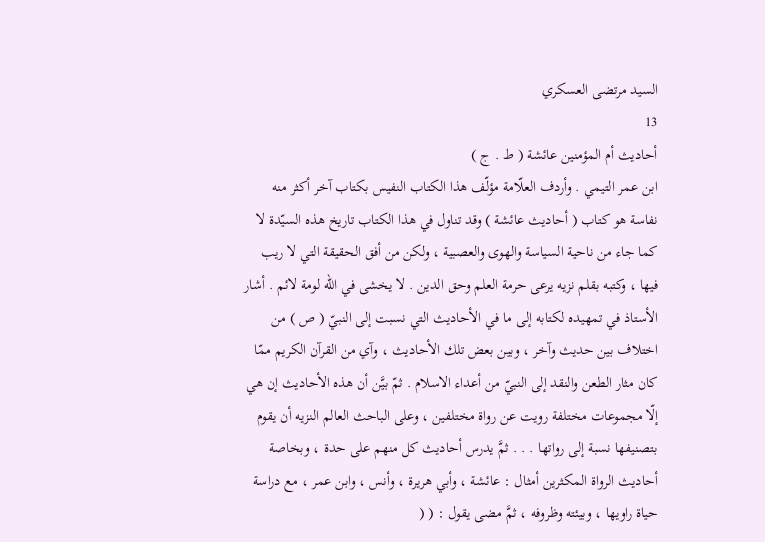السيد مرتضى العسكري
13
أحاديث أم المؤمنين عائشة ( ط . ج )
ابن عمر التيمي . وأردف العلّامة مؤلّف هذا الكتاب النفيس بكتاب آخر أكثر منه نفاسة هو كتاب ( أحاديث عائشة ) وقد تناول في هذا الكتاب تاريخ هذه السيّدة لا كما جاء من ناحية السياسة والهوى والعصبية ، ولكن من أفق الحقيقة التي لا ريب فيها ، وكتبه بقلم نزيه يرعى حرمة العلم وحق الدين . لا يخشى في اللّه لومة لائم . أشار الأستاذ في تمهيده لكتابه إلى ما في الأحاديث التي نسبت إلى النبيّ ( ص ) من اختلاف بين حديث وآخر ، وبين بعض تلك الأحاديث ، وآي من القرآن الكريم ممّا كان مثار الطعن والنقد إلى النبيّ من أعداء الاسلام . ثمّ بيَّن أن هذه الأحاديث إن هي إلّا مجموعات مختلفة رويت عن رواة مختلفين ، وعلى الباحث العالم النزيه أن يقوم بتصنيفها نسبة إلى رواتها . . . ثمَّ يدرس أحاديث كل منهم على حدة ، وبخاصة أحاديث الرواة المكثرين أمثال : عائشة ، وأبي هريرة ، وأنس ، وابن عمر ، مع دراسة حياة راويها ، وبيئته وظروفه ، ثمَّ مضى يقول : ( (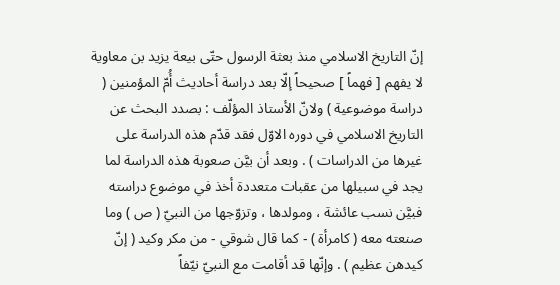إنّ التاريخ الاسلامي منذ بعثة الرسول حتّى بيعة يزيد بن معاوية لا يفهم [ فهماً ] صحيحاً إلّا بعد دراسة أحاديث أُمّ المؤمنين ( دراسة موضوعية ) ولانّ الأستاذ المؤلّف : بصدد البحث عن التاريخ الاسلامي في دوره الاوّل فقد قدّم هذه الدراسة على غيرها من الدراسات ) . وبعد أن بيَّن صعوبة هذه الدراسة لما يجد في سبيلها من عقبات متعددة أخذ في موضوع دراسته فبيَّن نسب عائشة ، ومولدها ، وتزوّجها من النبيّ ( ص ) وما صنعته معه ( كامرأة ) - كما قال شوقي - من مكر وكيد ( إنّ كيدهن عظيم ) . وإنّها قد أقامت مع النبيّ نيّفاً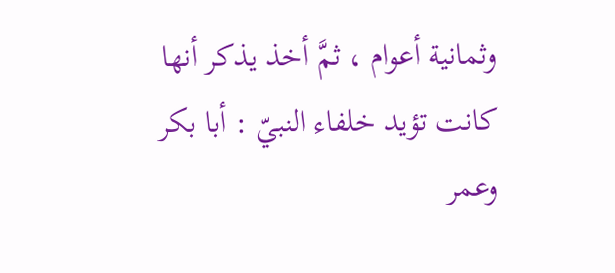وثمانية أعوام ، ثمَّ أخذ يذكر أنها كانت تؤيد خلفاء النبيّ : أبا بكر وعمر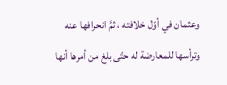وعثمان في أوّل خلافته ، ثمَّ انحرافها عنه وترأسها للمعارضة له حتّى بلغ من أمرها أنها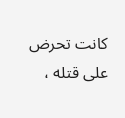كانت تحرض على قتله ،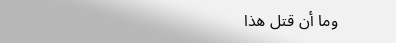وما أن قتل هذا